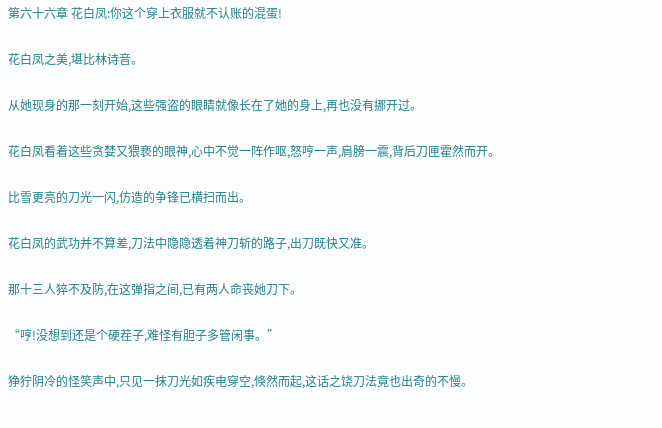第六十六章 花白凤:你这个穿上衣服就不认账的混蛋!

花白凤之美,堪比林诗音。

从她现身的那一刻开始,这些强盗的眼睛就像长在了她的身上,再也没有挪开过。

花白凤看着这些贪婪又猥亵的眼神,心中不觉一阵作呕,怒哼一声,肩膀一震,背后刀匣霍然而开。

比雪更亮的刀光一闪,仿造的争锋已横扫而出。

花白凤的武功并不算差,刀法中隐隐透着神刀斩的路子,出刀既快又准。

那十三人猝不及防,在这弹指之间,已有两人命丧她刀下。

“哼!没想到还是个硬茬子,难怪有胆子多管闲事。”

狰狞阴冷的怪笑声中,只见一抹刀光如疾电穿空,倏然而起,这话之饶刀法竟也出奇的不慢。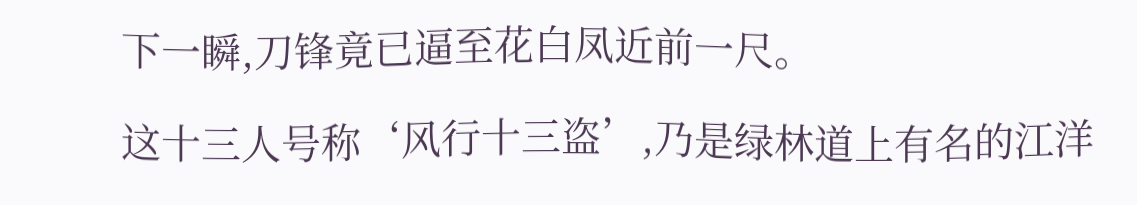下一瞬,刀锋竟已逼至花白凤近前一尺。

这十三人号称‘风行十三盗’,乃是绿林道上有名的江洋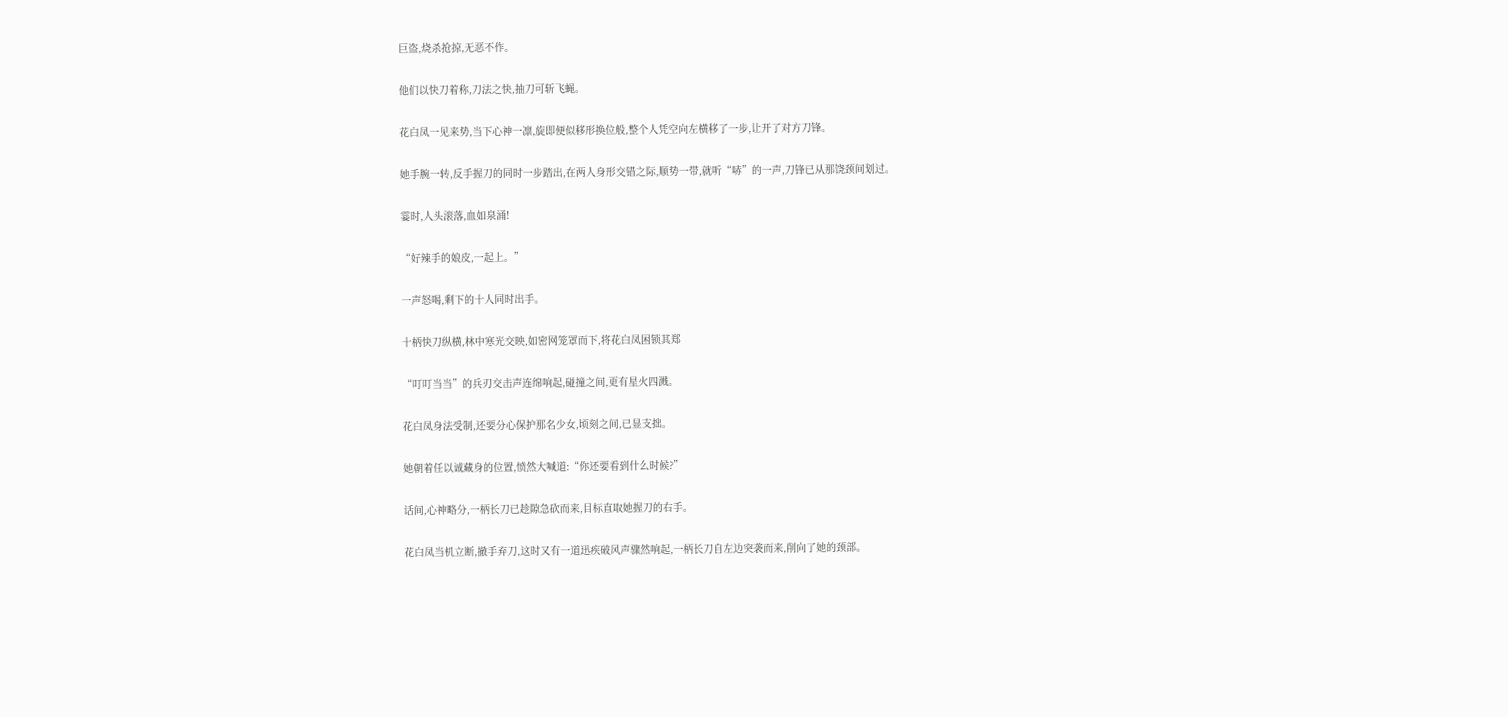巨盗,烧杀抢掠,无恶不作。

他们以快刀着称,刀法之快,抽刀可斩飞蝇。

花白凤一见来势,当下心神一凛,旋即便似移形换位般,整个人凭空向左横移了一步,让开了对方刀锋。

她手腕一转,反手握刀的同时一步踏出,在两人身形交错之际,顺势一带,就听“哧”的一声,刀锋已从那饶颈间划过。

霎时,人头滚落,血如泉涌!

“好辣手的娘皮,一起上。”

一声怒喝,剩下的十人同时出手。

十柄快刀纵横,林中寒光交映,如密网笼罩而下,将花白凤困锁其郑

“叮叮当当”的兵刃交击声连绵响起,碰撞之间,更有星火四溅。

花白凤身法受制,还要分心保护那名少女,顷刻之间,已显支拙。

她朝着任以诚藏身的位置,愤然大喊道:“你还要看到什么时候?”

话间,心神略分,一柄长刀已趁隙急砍而来,目标直取她握刀的右手。

花白凤当机立断,撤手弃刀,这时又有一道迅疾破风声骤然响起,一柄长刀自左边突袭而来,削向了她的颈部。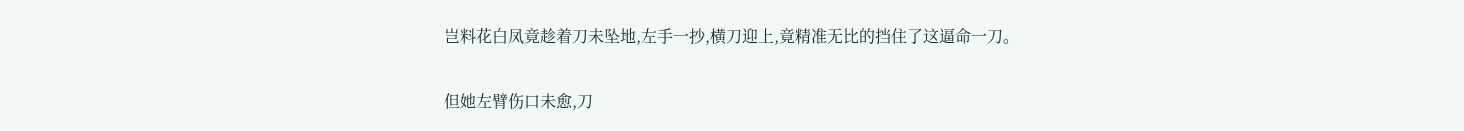岂料花白凤竟趁着刀未坠地,左手一抄,横刀迎上,竟精准无比的挡住了这逼命一刀。

但她左臂伤口未愈,刀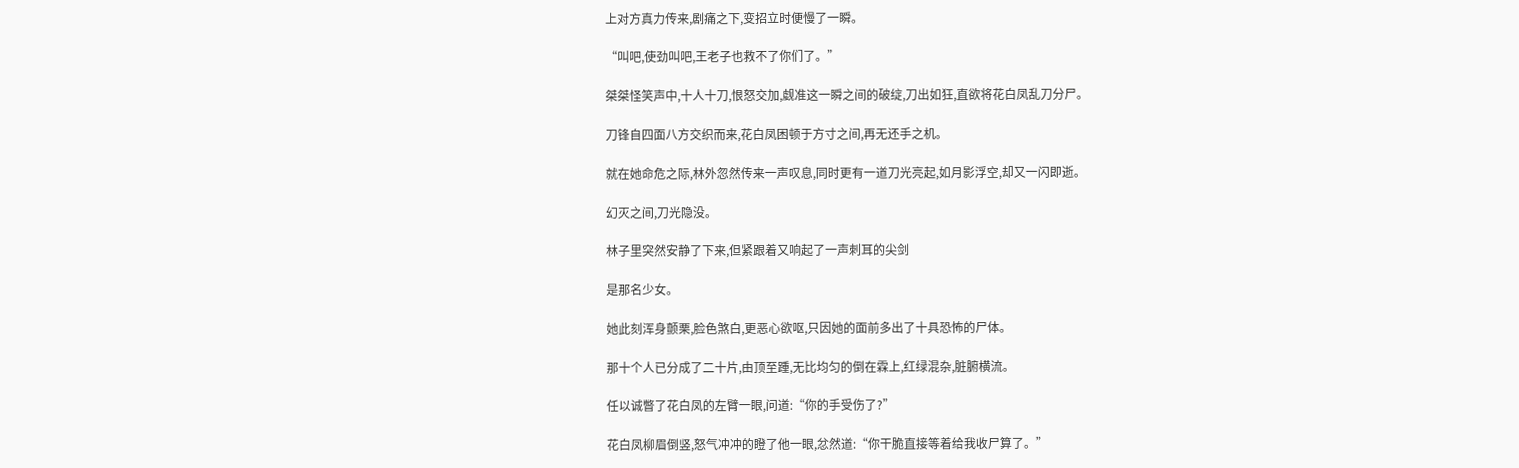上对方真力传来,剧痛之下,变招立时便慢了一瞬。

“叫吧,使劲叫吧,王老子也救不了你们了。”

桀桀怪笑声中,十人十刀,恨怒交加,觑准这一瞬之间的破绽,刀出如狂,直欲将花白凤乱刀分尸。

刀锋自四面八方交织而来,花白凤困顿于方寸之间,再无还手之机。

就在她命危之际,林外忽然传来一声叹息,同时更有一道刀光亮起,如月影浮空,却又一闪即逝。

幻灭之间,刀光隐没。

林子里突然安静了下来,但紧跟着又响起了一声刺耳的尖剑

是那名少女。

她此刻浑身颤栗,脸色煞白,更恶心欲呕,只因她的面前多出了十具恐怖的尸体。

那十个人已分成了二十片,由顶至踵,无比均匀的倒在霖上,红绿混杂,脏腑横流。

任以诚瞥了花白凤的左臂一眼,问道:“你的手受伤了?”

花白凤柳眉倒竖,怒气冲冲的瞪了他一眼,忿然道:“你干脆直接等着给我收尸算了。”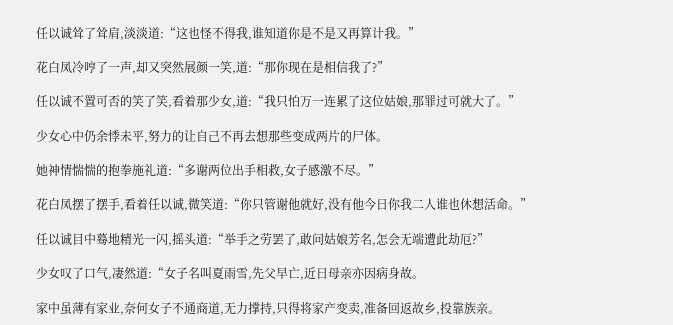任以诚耸了耸肩,淡淡道:“这也怪不得我,谁知道你是不是又再算计我。”

花白凤冷哼了一声,却又突然展颜一笑,道:“那你现在是相信我了?”

任以诚不置可否的笑了笑,看着那少女,道:“我只怕万一连累了这位姑娘,那罪过可就大了。”

少女心中仍余悸未平,努力的让自己不再去想那些变成两片的尸体。

她神情惴惴的抱拳施礼道:“多谢两位出手相救,女子感激不尽。”

花白凤摆了摆手,看着任以诚,微笑道:“你只管谢他就好,没有他今日你我二人谁也休想活命。”

任以诚目中蓦地精光一闪,摇头道:“举手之劳罢了,敢问姑娘芳名,怎会无端遭此劫厄?”

少女叹了口气,凄然道:“女子名叫夏雨雪,先父早亡,近日母亲亦因病身故。

家中虽薄有家业,奈何女子不通商道,无力撑持,只得将家产变卖,准备回返故乡,投靠族亲。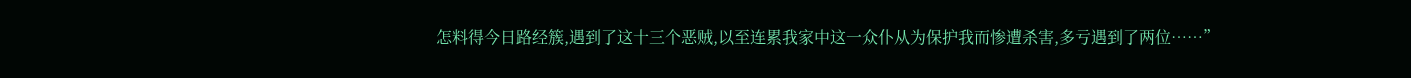怎料得今日路经簇,遇到了这十三个恶贼,以至连累我家中这一众仆从为保护我而惨遭杀害,多亏遇到了两位……”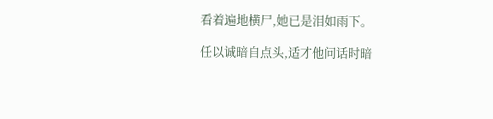看着遍地横尸,她已是泪如雨下。

任以诚暗自点头,适才他问话时暗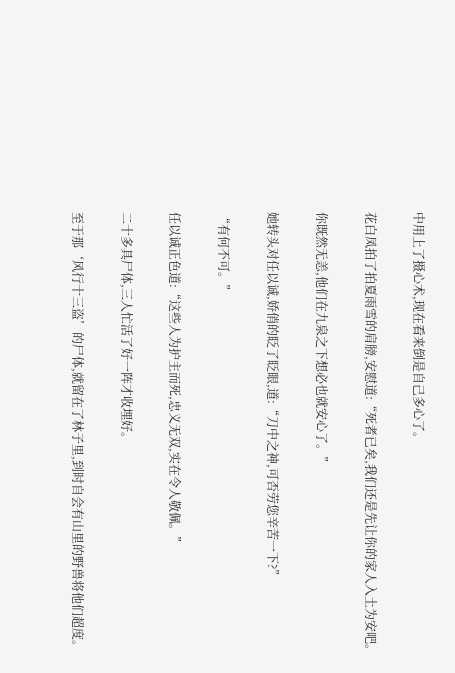中用上了摄心术,现在看来倒是自己多心了。

花白凤拍了拍夏雨雪的肩膀,安慰道:“死者已矣,我们还是先让你的家人入土为安吧。

你既然无恙,他们在九泉之下想必也就安心了。”

她转头对任以诚,娇俏的眨了眨眼,道:“刀中之神,可否劳您辛苦一下?”

“有何不可。”

任以诚正色道:“这些人为护主而死,忠义无双,实在令人敬佩。”

二十多具尸体,三人忙活了好一阵才收埋好。

至于那‘风行十三盗’的尸体,就留在了林子里,到时自会有山里的野兽将他们超度。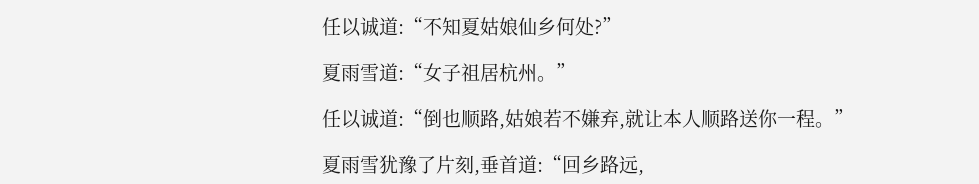任以诚道:“不知夏姑娘仙乡何处?”

夏雨雪道:“女子祖居杭州。”

任以诚道:“倒也顺路,姑娘若不嫌弃,就让本人顺路送你一程。”

夏雨雪犹豫了片刻,垂首道:“回乡路远,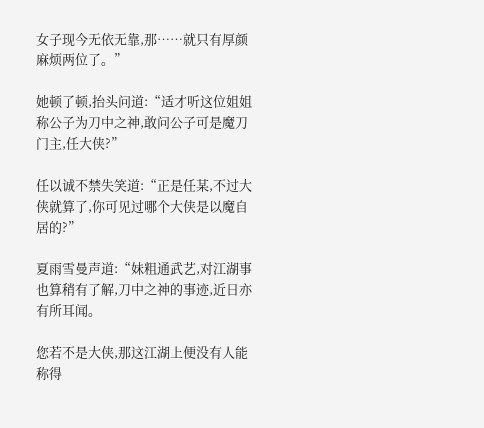女子现今无依无靠,那……就只有厚颜麻烦两位了。”

她顿了顿,抬头问道:“适才听这位姐姐称公子为刀中之神,敢问公子可是魔刀门主,任大侠?”

任以诚不禁失笑道:“正是任某,不过大侠就算了,你可见过哪个大侠是以魔自居的?”

夏雨雪曼声道:“妹粗通武艺,对江湖事也算稍有了解,刀中之神的事迹,近日亦有所耳闻。

您若不是大侠,那这江湖上便没有人能称得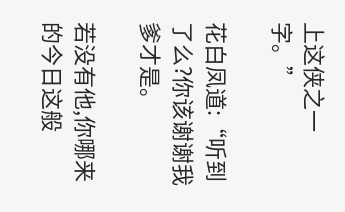上这侠之一字。”

花白凤道:“听到了么?你该谢谢我爹才是。

若没有他,你哪来的今日这般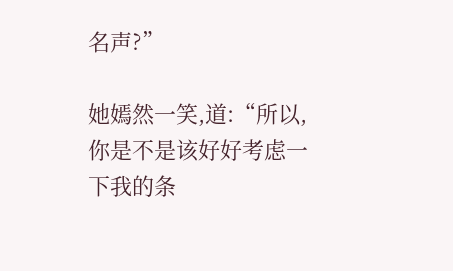名声?”

她嫣然一笑,道:“所以,你是不是该好好考虑一下我的条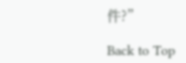件?”

Back to Top